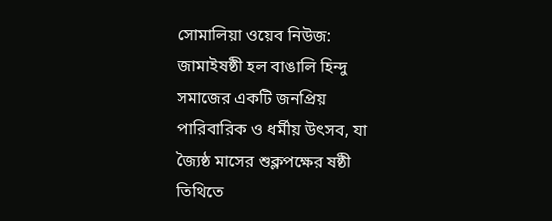সোমালিয়া ওয়েব নিউজ: জামাইষষ্ঠী হল বাঙালি হিন্দু সমাজের একটি জনপ্রিয় পারিবারিক ও ধর্মীয় উৎসব, যা জ্যৈষ্ঠ মাসের শুক্লপক্ষের ষষ্ঠী তিথিতে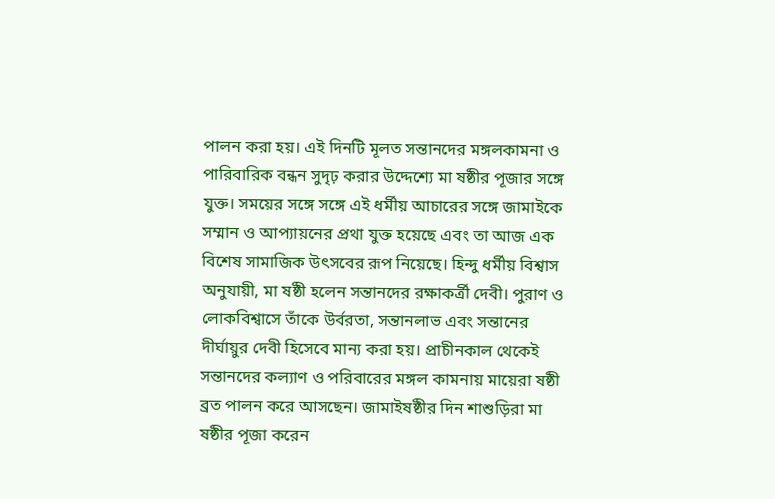পালন করা হয়। এই দিনটি মূলত সন্তানদের মঙ্গলকামনা ও পারিবারিক বন্ধন সুদৃঢ় করার উদ্দেশ্যে মা ষষ্ঠীর পূজার সঙ্গে যুক্ত। সময়ের সঙ্গে সঙ্গে এই ধর্মীয় আচারের সঙ্গে জামাইকে সম্মান ও আপ্যায়নের প্রথা যুক্ত হয়েছে এবং তা আজ এক বিশেষ সামাজিক উৎসবের রূপ নিয়েছে। হিন্দু ধর্মীয় বিশ্বাস অনুযায়ী, মা ষষ্ঠী হলেন সন্তানদের রক্ষাকর্ত্রী দেবী। পুরাণ ও লোকবিশ্বাসে তাঁকে উর্বরতা, সন্তানলাভ এবং সন্তানের দীর্ঘায়ুর দেবী হিসেবে মান্য করা হয়। প্রাচীনকাল থেকেই সন্তানদের কল্যাণ ও পরিবারের মঙ্গল কামনায় মায়েরা ষষ্ঠী ব্রত পালন করে আসছেন। জামাইষষ্ঠীর দিন শাশুড়িরা মা ষষ্ঠীর পূজা করেন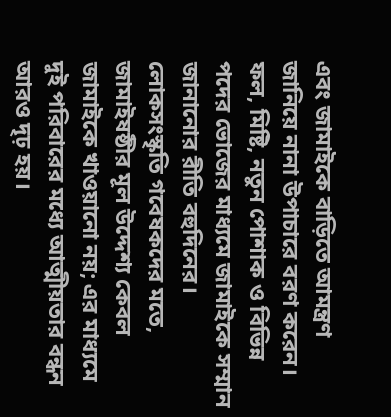এবং জামাইকে বাড়িতে আমন্ত্রণ জানিয়ে নানা উপাচারে বরণ করেন। ফল, মিষ্টি, নতুন পোশাক ও বিভিন্ন পদের ভোজের মাধ্যমে জামাইকে সম্মান জানানোর রীতি বহুদিনের। লোকসংস্কৃতি গবেষকদের মতে, জামাইষষ্ঠীর মূল উদ্দেশ্য কেবল জামাইকে খাওয়ানো নয়; এর মাধ্যমে দুই পরিবারের মধ্যে আত্মীয়তার বন্ধন আরও দৃঢ় হয়।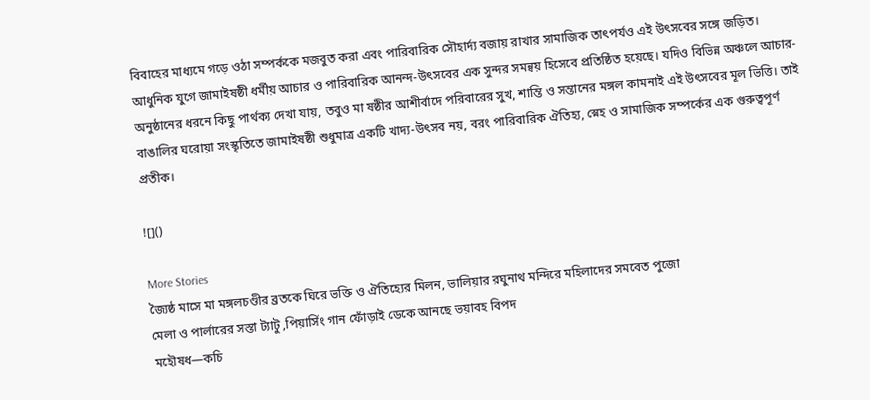বিবাহের মাধ্যমে গড়ে ওঠা সম্পর্ককে মজবুত করা এবং পারিবারিক সৌহার্দ্য বজায় রাখার সামাজিক তাৎপর্যও এই উৎসবের সঙ্গে জড়িত। আধুনিক যুগে জামাইষষ্ঠী ধর্মীয় আচার ও পারিবারিক আনন্দ-উৎসবের এক সুন্দর সমন্বয় হিসেবে প্রতিষ্ঠিত হয়েছে। যদিও বিভিন্ন অঞ্চলে আচার-অনুষ্ঠানের ধরনে কিছু পার্থক্য দেখা যায়, তবুও মা ষষ্ঠীর আশীর্বাদে পরিবারের সুখ, শান্তি ও সন্তানের মঙ্গল কামনাই এই উৎসবের মূল ভিত্তি। তাই বাঙালির ঘরোয়া সংস্কৃতিতে জামাইষষ্ঠী শুধুমাত্র একটি খাদ্য-উৎসব নয়, বরং পারিবারিক ঐতিহ্য, স্নেহ ও সামাজিক সম্পর্কের এক গুরুত্বপূর্ণ প্রতীক।

![]()

More Stories
জ্যৈষ্ঠ মাসে মা মঙ্গলচণ্ডীর ব্রতকে ঘিরে ভক্তি ও ঐতিহ্যের মিলন, ভালিয়ার রঘুনাথ মন্দিরে মহিলাদের সমবেত পুজো
মেলা ও পার্লারের সস্তা ট্যাটু ,পিয়ার্সিং গান ফোঁড়াই ডেকে আনছে ভয়াবহ বিপদ
মহৌষধ—কচি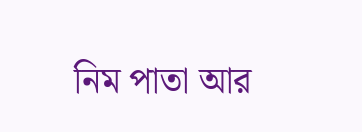নিম পাতা আর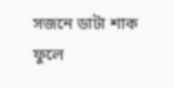সজনে ডাটা শাক ফুলে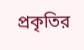প্রকৃতির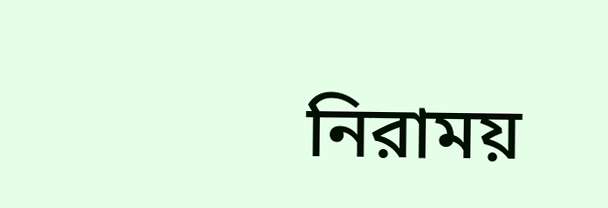নিরাময়